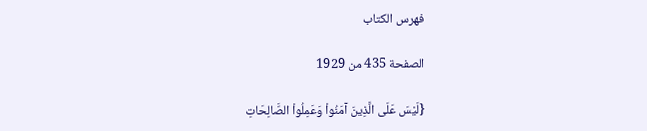فهرس الكتاب

الصفحة 435 من 1929

{لَيْسَ عَلَى الَّذِينَ آمَنُواْ وَعَمِلُواْ الصَّالِحَاتِ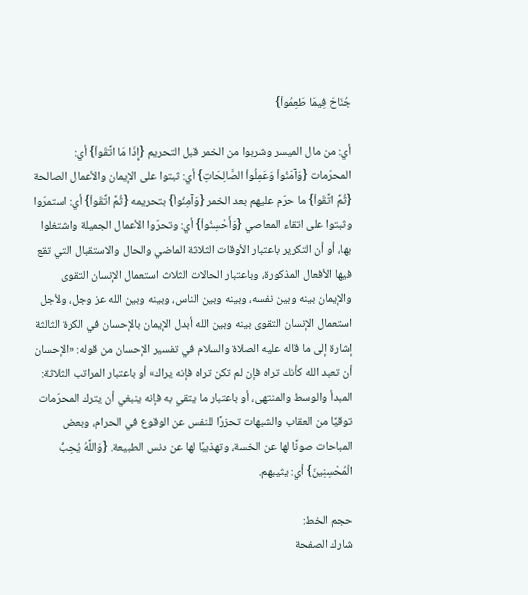جُنَاحَ فِيمَا طَعِمُواْ}

أي: من مال الميسر وشربوا من الخمر قبل التحريم {إِذَا مَا اتَّقَواْ} أي: المحرّمات {وَآمَنُواْ وَعَمِلُواْ الصَّالِحَاتِ} أي: ثبتوا على الإيمان والأعمال الصالحة {ثُمَّ اتَّقَواْ} ما حرّم عليهم بعد الخمر {وَآمِنُواْ} بتحريمه {ثُمَّ اتَّقَواْ} أي: استمرّوا وثبتوا على اتقاء المعاصي {وَأَحْسِنُواْ} أي: وتحرّوا الأعمال الجميلة واشتغلوا بها، أو أن التكرير باعتبار الأوقات الثلاثة الماضي والحال والاستقبال التي تقع فيها الأفعال المذكورة، وباعتبار الحالات الثلاث استعمال الإنسان التقوى والإيمان بينه وبين نفسه، وبينه وبين الناس، وبينه وبين الله عز وجل، ولأجل استعمال الإنسان التقوى بينه وبين الله أبدل الإيمان بالإحسان في الكرة الثالثة إشارة إلى ما قاله عليه الصلاة والسلام في تفسير الإحسان من قوله: «الإحسان أن تعبد الله كأنك تراه فإن لم تكن تراه فإنه يراك» أو باعتبار المراتب الثلاثة: المبدأ والوسط والمنتهى، أو باعتبار ما يتقي به فإنه ينبغي أن يترك المحرّمات توقيًا من العقاب والشبهات تحزرًا للنفس عن الوقوع في الحرام، وبعض المباحات صونًا لها عن الخسة، وتهذيبًا لها عن دنس الطبيعة. {وَاللَّهُ يُحِبُّ الْمُحْسِنِينَ} أي: يثيبهم.

حجم الخط:
شارك الصفحة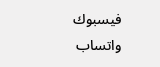فيسبوك واتساب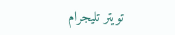تويتر تليجرام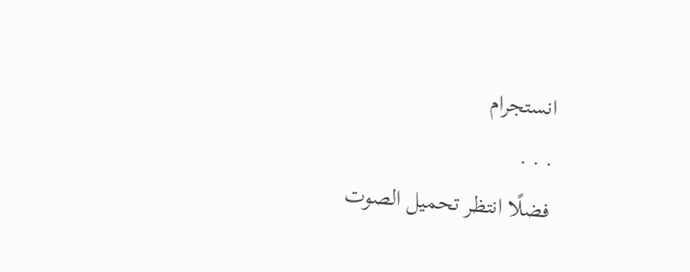انستجرام
. . .
فضلًا انتظر تحميل الصوت